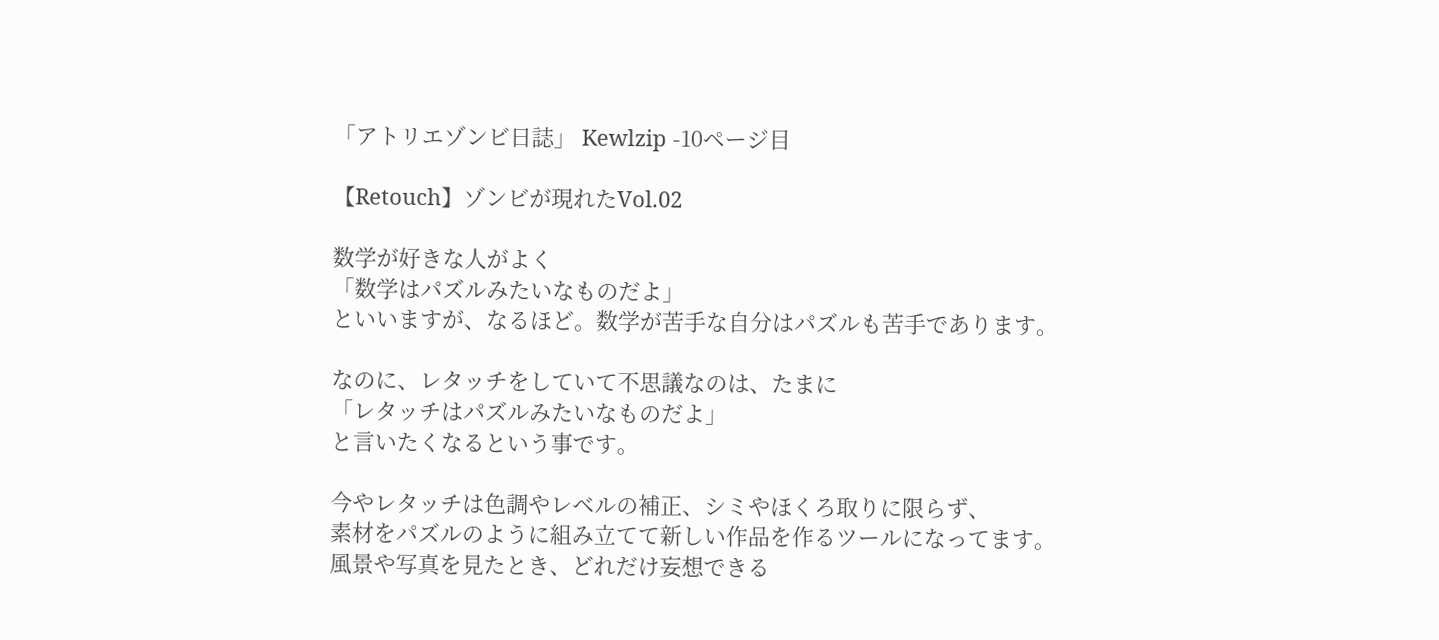「アトリエゾンビ日誌」 Kewlzip -10ページ目

【Retouch】ゾンビが現れたVol.02

数学が好きな人がよく
「数学はパズルみたいなものだよ」
といいますが、なるほど。数学が苦手な自分はパズルも苦手であります。

なのに、レタッチをしていて不思議なのは、たまに
「レタッチはパズルみたいなものだよ」
と言いたくなるという事です。

今やレタッチは色調やレベルの補正、シミやほくろ取りに限らず、
素材をパズルのように組み立てて新しい作品を作るツールになってます。
風景や写真を見たとき、どれだけ妄想できる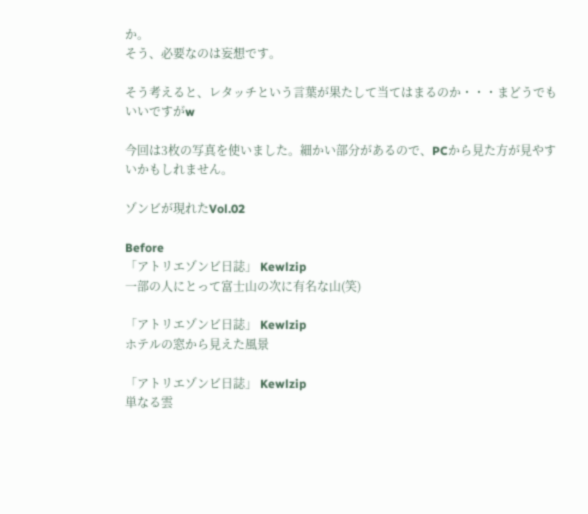か。
そう、必要なのは妄想です。

そう考えると、レタッチという言葉が果たして当てはまるのか・・・まどうでもいいですがw

今回は3枚の写真を使いました。細かい部分があるので、PCから見た方が見やすいかもしれません。

ゾンビが現れたVol.02

Before
「アトリエゾンビ日誌」 Kewlzip
一部の人にとって富士山の次に有名な山(笑)

「アトリエゾンビ日誌」 Kewlzip
ホテルの窓から見えた風景

「アトリエゾンビ日誌」 Kewlzip
単なる雲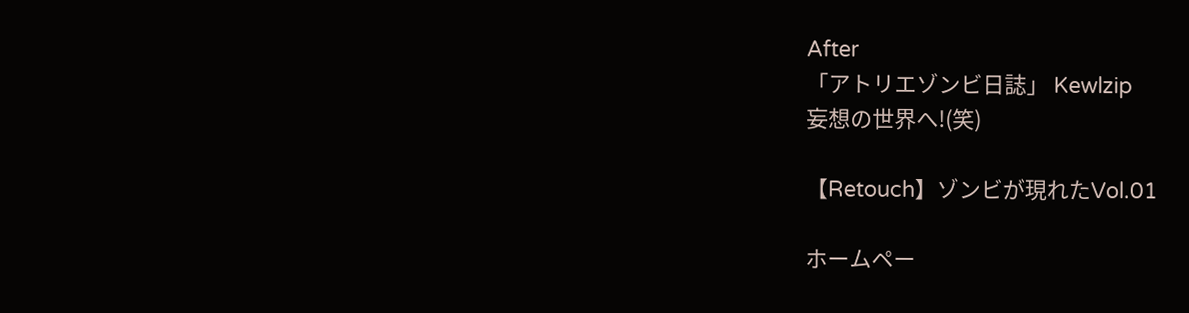After
「アトリエゾンビ日誌」 Kewlzip
妄想の世界へ!(笑)

【Retouch】ゾンビが現れたVol.01

ホームペー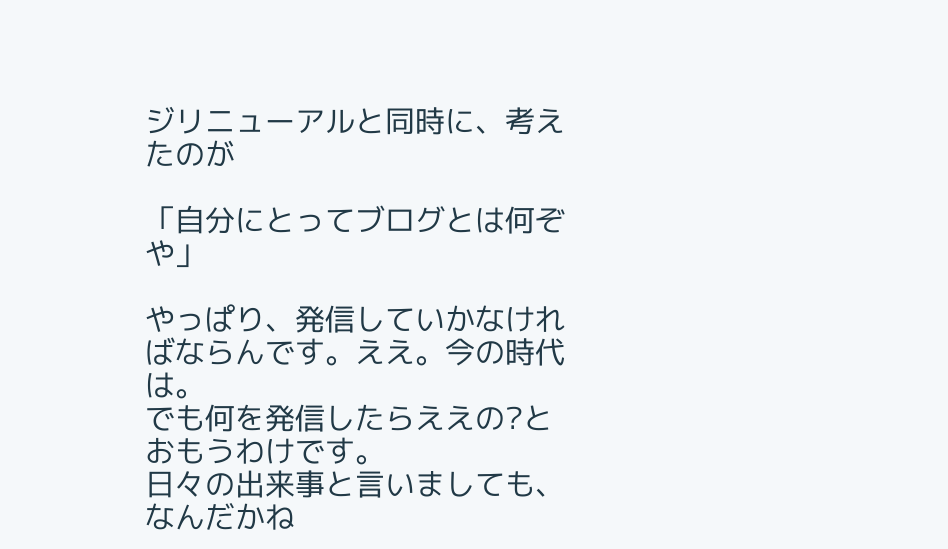ジリニューアルと同時に、考えたのが

「自分にとってブログとは何ぞや」

やっぱり、発信していかなければならんです。ええ。今の時代は。
でも何を発信したらええの?とおもうわけです。
日々の出来事と言いましても、なんだかね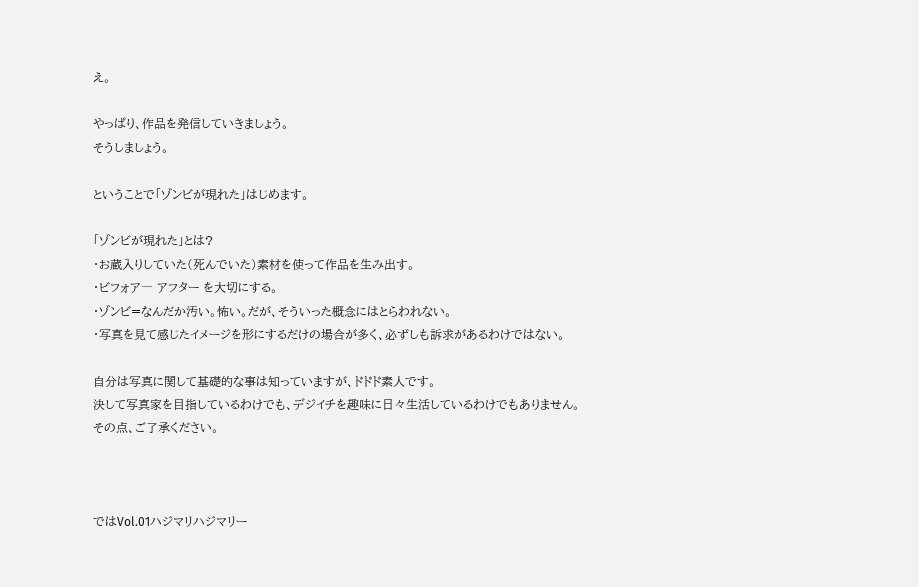え。

やっぱり、作品を発信していきましょう。
そうしましょう。

ということで「ゾンビが現れた」はじめます。

「ゾンビが現れた」とは?
・お蔵入りしていた(死んでいた)素材を使って作品を生み出す。
・ビフォア― アフター を大切にする。
・ゾンビ=なんだか汚い。怖い。だが、そういった概念にはとらわれない。
・写真を見て感じたイメージを形にするだけの場合が多く、必ずしも訴求があるわけではない。

自分は写真に関して基礎的な事は知っていますが、ドドド素人です。
決して写真家を目指しているわけでも、デジイチを趣味に日々生活しているわけでもありません。
その点、ご了承ください。



ではVol.01ハジマリハジマリー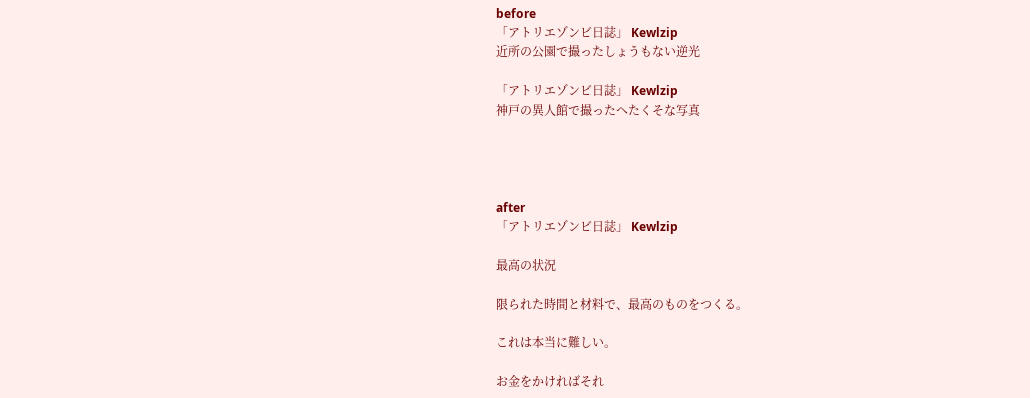before
「アトリエゾンビ日誌」 Kewlzip
近所の公園で撮ったしょうもない逆光

「アトリエゾンビ日誌」 Kewlzip
神戸の異人館で撮ったへたくそな写真




after
「アトリエゾンビ日誌」 Kewlzip

最高の状況

限られた時間と材料で、最高のものをつくる。

これは本当に難しい。

お金をかければそれ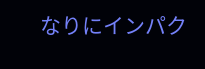なりにインパク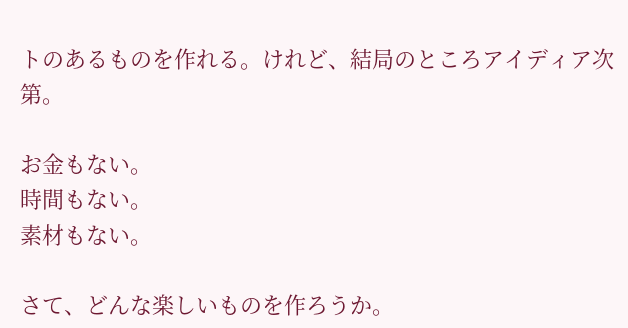トのあるものを作れる。けれど、結局のところアイディア次第。

お金もない。
時間もない。
素材もない。

さて、どんな楽しいものを作ろうか。